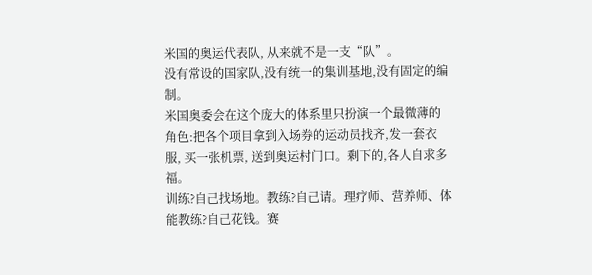米国的奥运代表队, 从来就不是一支“队”。
没有常设的国家队,没有统一的集训基地,没有固定的编制。
米国奥委会在这个庞大的体系里只扮演一个最微薄的角色:把各个项目拿到入场券的运动员找齐,发一套衣服, 买一张机票, 送到奥运村门口。剩下的,各人自求多福。
训练?自己找场地。教练?自己请。理疗师、营养师、体能教练?自己花钱。赛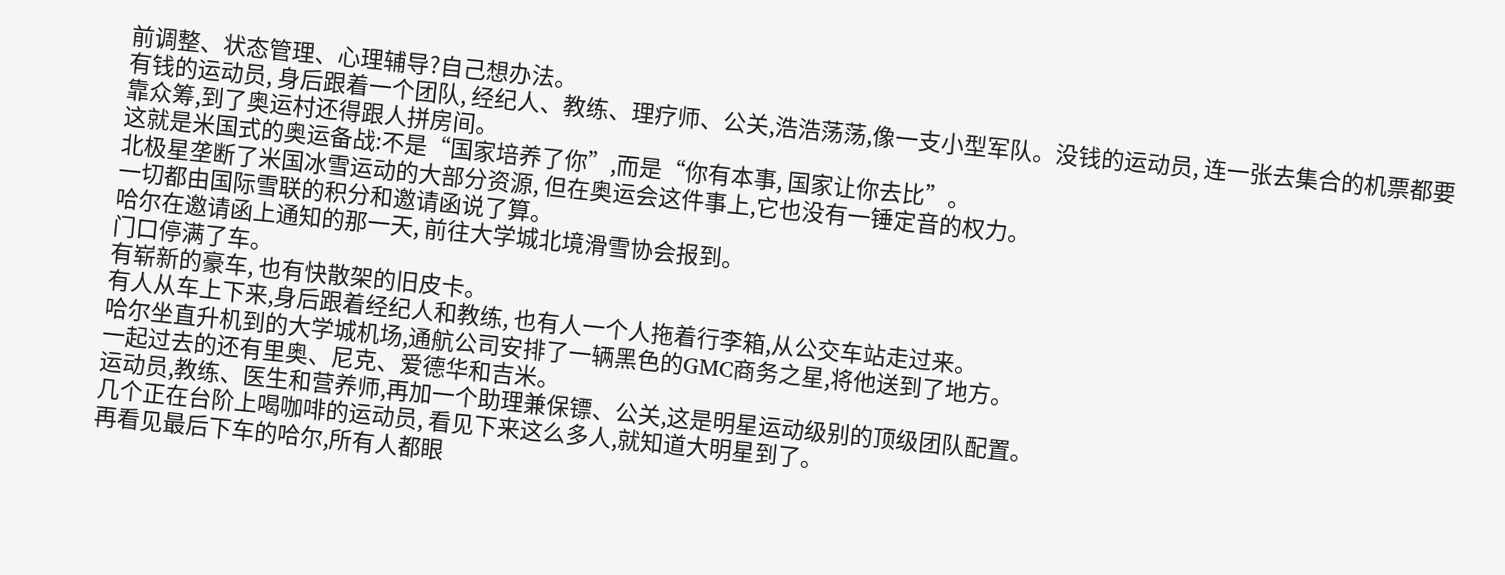前调整、状态管理、心理辅导?自己想办法。
有钱的运动员, 身后跟着一个团队, 经纪人、教练、理疗师、公关,浩浩荡荡,像一支小型军队。没钱的运动员, 连一张去集合的机票都要靠众筹,到了奥运村还得跟人拼房间。
这就是米国式的奥运备战:不是“国家培养了你”,而是“你有本事, 国家让你去比”。
北极星垄断了米国冰雪运动的大部分资源, 但在奥运会这件事上,它也没有一锤定音的权力。
一切都由国际雪联的积分和邀请函说了算。
哈尔在邀请函上通知的那一天, 前往大学城北境滑雪协会报到。
门口停满了车。
有崭新的豪车, 也有快散架的旧皮卡。
有人从车上下来,身后跟着经纪人和教练, 也有人一个人拖着行李箱,从公交车站走过来。
哈尔坐直升机到的大学城机场,通航公司安排了一辆黑色的GMC商务之星,将他送到了地方。
一起过去的还有里奥、尼克、爱德华和吉米。
运动员,教练、医生和营养师,再加一个助理兼保镖、公关,这是明星运动级别的顶级团队配置。
几个正在台阶上喝咖啡的运动员, 看见下来这么多人,就知道大明星到了。
再看见最后下车的哈尔,所有人都眼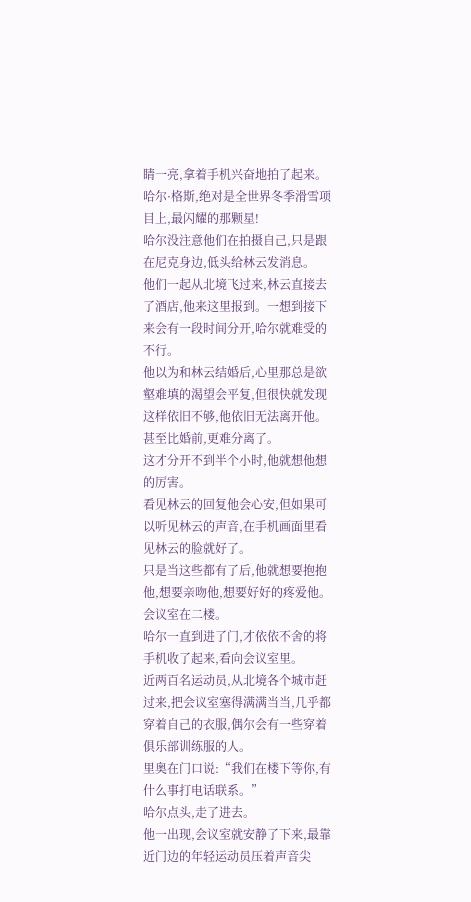睛一亮,拿着手机兴奋地拍了起来。
哈尔·格斯,绝对是全世界冬季滑雪项目上,最闪耀的那颗星!
哈尔没注意他们在拍摄自己,只是跟在尼克身边,低头给林云发消息。
他们一起从北境飞过来,林云直接去了酒店,他来这里报到。一想到接下来会有一段时间分开,哈尔就难受的不行。
他以为和林云结婚后,心里那总是欲壑难填的渴望会平复,但很快就发现这样依旧不够,他依旧无法离开他。
甚至比婚前,更难分离了。
这才分开不到半个小时,他就想他想的厉害。
看见林云的回复他会心安,但如果可以听见林云的声音,在手机画面里看见林云的脸就好了。
只是当这些都有了后,他就想要抱抱他,想要亲吻他,想要好好的疼爱他。
会议室在二楼。
哈尔一直到进了门,才依依不舍的将手机收了起来,看向会议室里。
近两百名运动员,从北境各个城市赶过来,把会议室塞得满满当当,几乎都穿着自己的衣服,偶尔会有一些穿着俱乐部训练服的人。
里奥在门口说:“我们在楼下等你,有什么事打电话联系。”
哈尔点头,走了进去。
他一出现,会议室就安静了下来,最靠近门边的年轻运动员压着声音尖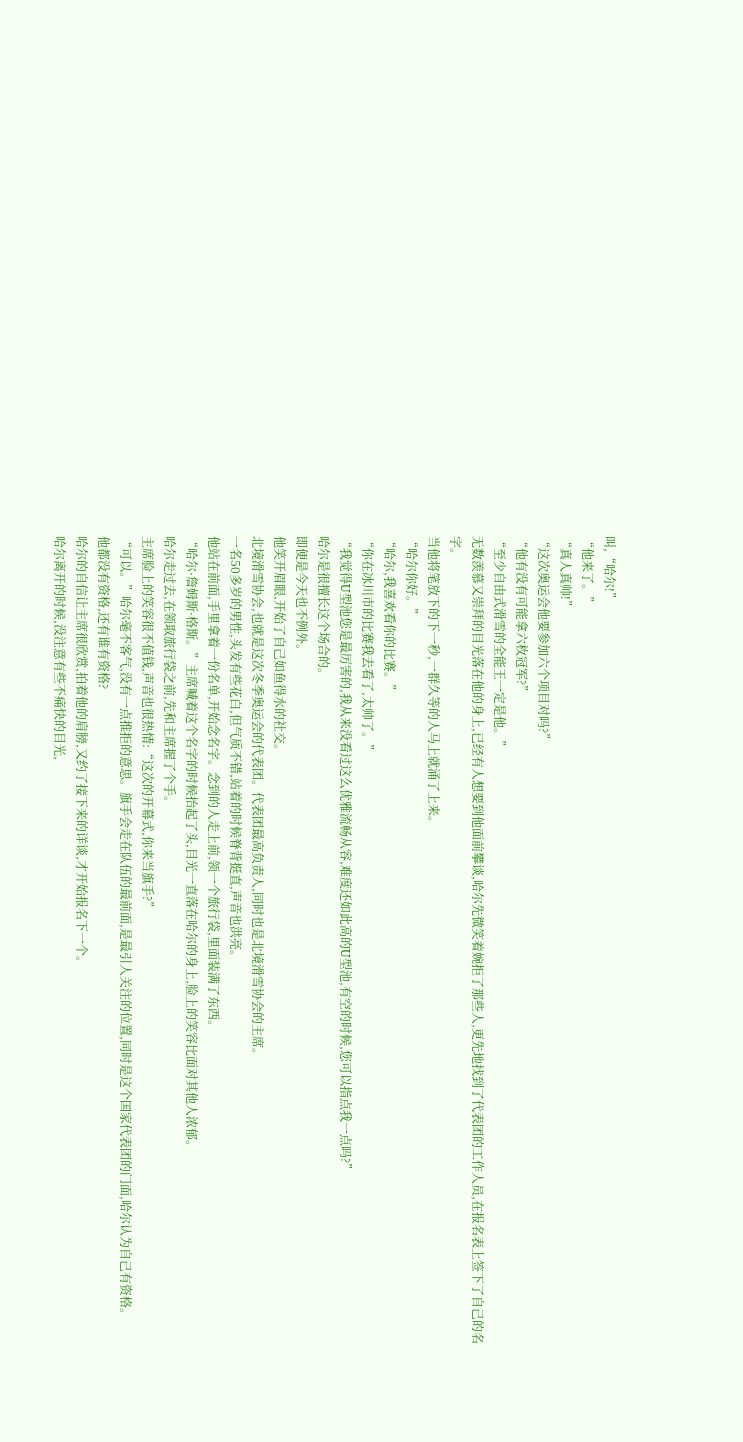叫,“哈尔!”
“他来了。”
“真人真帅!”
“这次奥运会他要参加六个项目对吗?”
“他有没有可能拿六枚冠军?”
“至少自由式滑雪的全能王一定是他。”
无数羡慕又崇拜的目光落在他的身上,已经有人想要到他面前攀谈,哈尔先微笑着婉拒了那些人,更先地找到了代表团的工作人员,在报名表上签下了自己的名字。
当他将笔放下的下一秒,一群久等的人马上就涌了上来。
“哈尔你好。”
“哈尔,我喜欢看你的比赛。”
“你在冰川市的比赛我去看了,太帅了。”
“我觉得U型池您是最厉害的,我从来没看过这么优雅流畅从容,难度还如此高的U型池,有空的时候,您可以指点我一点吗?”
哈尔是很擅长这个场合的。
即便是今天也不例外。
他笑开眉眼,开始了自己如鱼得水的社交。
北境滑雪协会,也就是这次冬季奥运会的代表团。代表团最高负责人,同时也是北境滑雪协会的主席。
一名50多岁的男性,头发有些花白,但气质不错,站着的时候脊背挺直,声音也洪亮。
他站在前面,手里拿着一份名单,开始念名字。念到的人走上前,领一个旅行袋,里面装满了东西。
“哈尔·詹姆斯·格斯。”主席喊着这个名字的时候抬起了头,目光一直落在哈尔的身上,脸上的笑容比面对其他人浓郁。
哈尔走过去,在领取旅行袋之前,先和主席握了个手。
主席脸上的笑容很不值钱,声音也很热情:“这次的开幕式,你来当旗手?”
“可以。”哈尔毫不客气,没有一点推拒的意思。旗手会走在队伍的最前面,是最引人关注的位置,同时是这个国家代表团的门面,哈尔认为自己有资格。
他都没有资格,还有谁有资格?
哈尔的自信让主席很欣赏,拍着他的肩膀,又约了接下来的详谈,才开始报名下一个。
哈尔离开的时候,没注意有些不痛快的目光,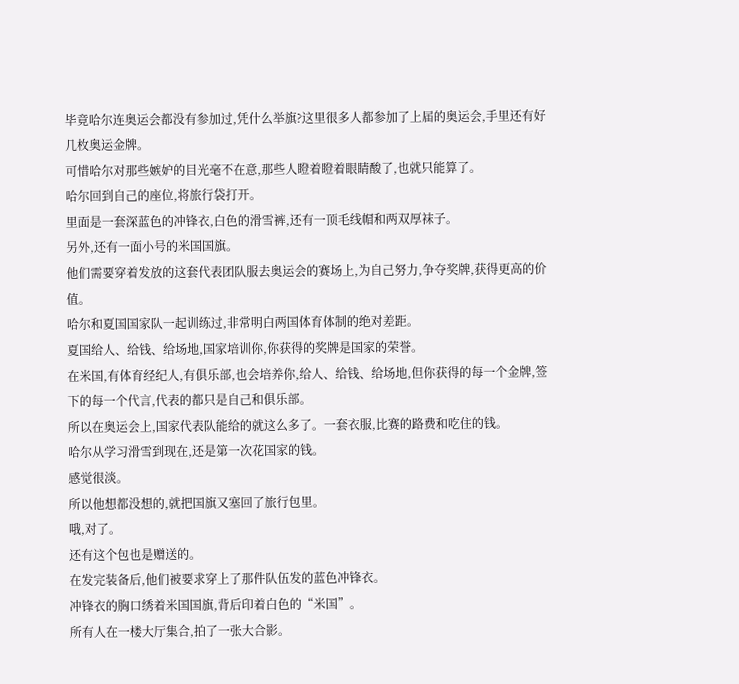毕竟哈尔连奥运会都没有参加过,凭什么举旗?这里很多人都参加了上届的奥运会,手里还有好几枚奥运金牌。
可惜哈尔对那些嫉妒的目光毫不在意,那些人瞪着瞪着眼睛酸了,也就只能算了。
哈尔回到自己的座位,将旅行袋打开。
里面是一套深蓝色的冲锋衣,白色的滑雪裤,还有一顶毛线帽和两双厚袜子。
另外,还有一面小号的米国国旗。
他们需要穿着发放的这套代表团队服去奥运会的赛场上,为自己努力,争夺奖牌,获得更高的价值。
哈尔和夏国国家队一起训练过,非常明白两国体育体制的绝对差距。
夏国给人、给钱、给场地,国家培训你,你获得的奖牌是国家的荣誉。
在米国,有体育经纪人,有俱乐部,也会培养你,给人、给钱、给场地,但你获得的每一个金牌,签下的每一个代言,代表的都只是自己和俱乐部。
所以在奥运会上,国家代表队能给的就这么多了。一套衣服,比赛的路费和吃住的钱。
哈尔从学习滑雪到现在,还是第一次花国家的钱。
感觉很淡。
所以他想都没想的,就把国旗又塞回了旅行包里。
哦,对了。
还有这个包也是赠送的。
在发完装备后,他们被要求穿上了那件队伍发的蓝色冲锋衣。
冲锋衣的胸口绣着米国国旗,背后印着白色的“米国”。
所有人在一楼大厅集合,拍了一张大合影。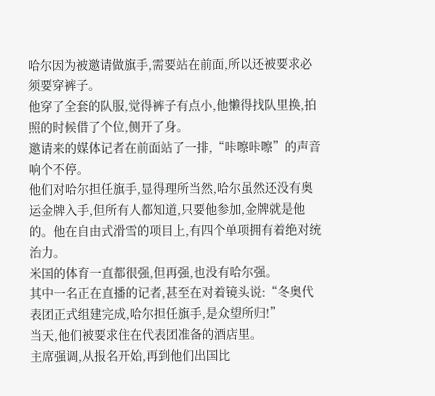哈尔因为被邀请做旗手,需要站在前面,所以还被要求必须要穿裤子。
他穿了全套的队服,觉得裤子有点小,他懒得找队里换,拍照的时候借了个位,侧开了身。
邀请来的媒体记者在前面站了一排,“咔嚓咔嚓”的声音响个不停。
他们对哈尔担任旗手,显得理所当然,哈尔虽然还没有奥运金牌入手,但所有人都知道,只要他参加,金牌就是他的。他在自由式滑雪的项目上,有四个单项拥有着绝对统治力。
米国的体育一直都很强,但再强,也没有哈尔强。
其中一名正在直播的记者,甚至在对着镜头说:“冬奥代表团正式组建完成,哈尔担任旗手,是众望所归!”
当天,他们被要求住在代表团准备的酒店里。
主席强调,从报名开始,再到他们出国比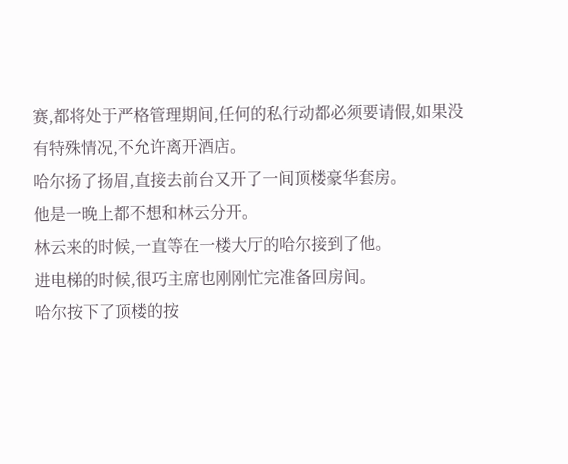赛,都将处于严格管理期间,任何的私行动都必须要请假,如果没有特殊情况,不允许离开酒店。
哈尔扬了扬眉,直接去前台又开了一间顶楼豪华套房。
他是一晚上都不想和林云分开。
林云来的时候,一直等在一楼大厅的哈尔接到了他。
进电梯的时候,很巧主席也刚刚忙完准备回房间。
哈尔按下了顶楼的按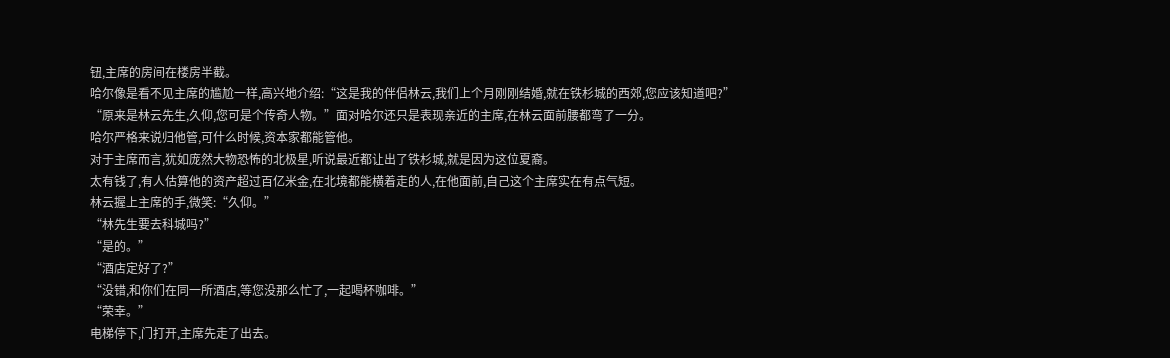钮,主席的房间在楼房半截。
哈尔像是看不见主席的尴尬一样,高兴地介绍:“这是我的伴侣林云,我们上个月刚刚结婚,就在铁杉城的西郊,您应该知道吧?”
“原来是林云先生,久仰,您可是个传奇人物。”面对哈尔还只是表现亲近的主席,在林云面前腰都弯了一分。
哈尔严格来说归他管,可什么时候,资本家都能管他。
对于主席而言,犹如庞然大物恐怖的北极星,听说最近都让出了铁杉城,就是因为这位夏裔。
太有钱了,有人估算他的资产超过百亿米金,在北境都能横着走的人,在他面前,自己这个主席实在有点气短。
林云握上主席的手,微笑:“久仰。”
“林先生要去科城吗?”
“是的。”
“酒店定好了?”
“没错,和你们在同一所酒店,等您没那么忙了,一起喝杯咖啡。”
“荣幸。”
电梯停下,门打开,主席先走了出去。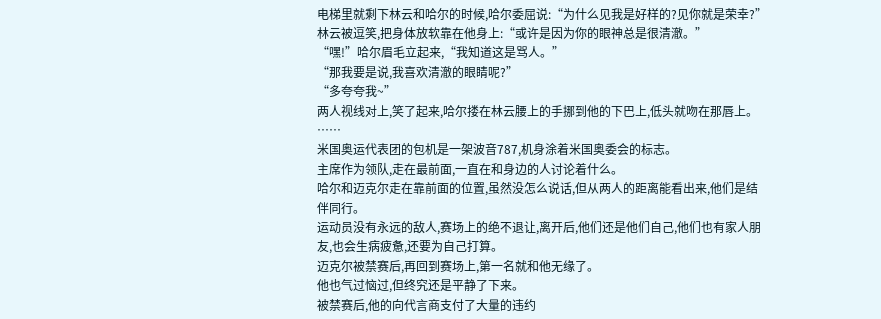电梯里就剩下林云和哈尔的时候,哈尔委屈说:“为什么见我是好样的?见你就是荣幸?”
林云被逗笑,把身体放软靠在他身上:“或许是因为你的眼神总是很清澈。”
“嘿!”哈尔眉毛立起来,“我知道这是骂人。”
“那我要是说,我喜欢清澈的眼睛呢?”
“多夸夸我~”
两人视线对上,笑了起来,哈尔搂在林云腰上的手挪到他的下巴上,低头就吻在那唇上。
……
米国奥运代表团的包机是一架波音787,机身涂着米国奥委会的标志。
主席作为领队,走在最前面,一直在和身边的人讨论着什么。
哈尔和迈克尔走在靠前面的位置,虽然没怎么说话,但从两人的距离能看出来,他们是结伴同行。
运动员没有永远的敌人,赛场上的绝不退让,离开后,他们还是他们自己,他们也有家人朋友,也会生病疲惫,还要为自己打算。
迈克尔被禁赛后,再回到赛场上,第一名就和他无缘了。
他也气过恼过,但终究还是平静了下来。
被禁赛后,他的向代言商支付了大量的违约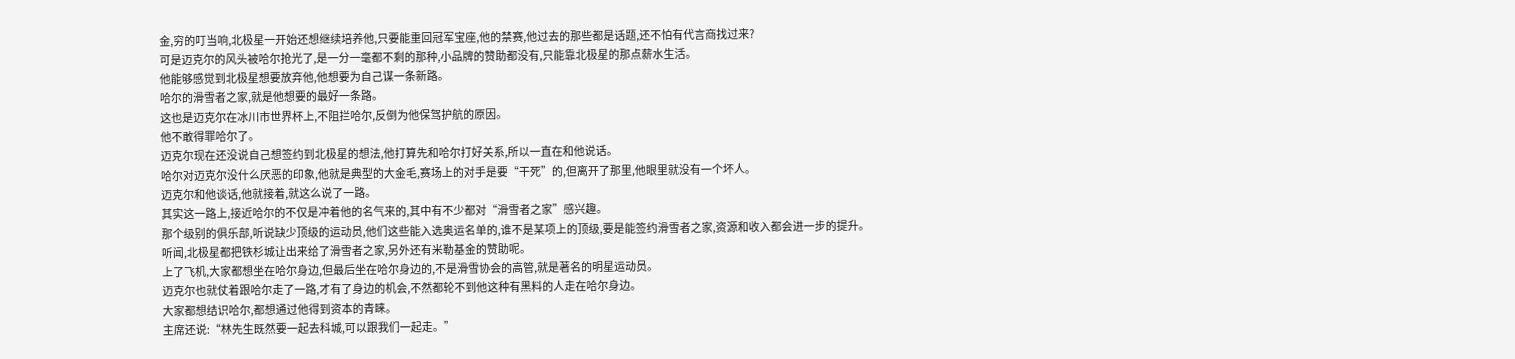金,穷的叮当响,北极星一开始还想继续培养他,只要能重回冠军宝座,他的禁赛,他过去的那些都是话题,还不怕有代言商找过来?
可是迈克尔的风头被哈尔抢光了,是一分一毫都不剩的那种,小品牌的赞助都没有,只能靠北极星的那点薪水生活。
他能够感觉到北极星想要放弃他,他想要为自己谋一条新路。
哈尔的滑雪者之家,就是他想要的最好一条路。
这也是迈克尔在冰川市世界杯上,不阻拦哈尔,反倒为他保驾护航的原因。
他不敢得罪哈尔了。
迈克尔现在还没说自己想签约到北极星的想法,他打算先和哈尔打好关系,所以一直在和他说话。
哈尔对迈克尔没什么厌恶的印象,他就是典型的大金毛,赛场上的对手是要“干死”的,但离开了那里,他眼里就没有一个坏人。
迈克尔和他谈话,他就接着,就这么说了一路。
其实这一路上,接近哈尔的不仅是冲着他的名气来的,其中有不少都对“滑雪者之家”感兴趣。
那个级别的俱乐部,听说缺少顶级的运动员,他们这些能入选奥运名单的,谁不是某项上的顶级,要是能签约滑雪者之家,资源和收入都会进一步的提升。
听闻,北极星都把铁杉城让出来给了滑雪者之家,另外还有米勒基金的赞助呢。
上了飞机,大家都想坐在哈尔身边,但最后坐在哈尔身边的,不是滑雪协会的高管,就是著名的明星运动员。
迈克尔也就仗着跟哈尔走了一路,才有了身边的机会,不然都轮不到他这种有黑料的人走在哈尔身边。
大家都想结识哈尔,都想通过他得到资本的青睐。
主席还说:“林先生既然要一起去科城,可以跟我们一起走。”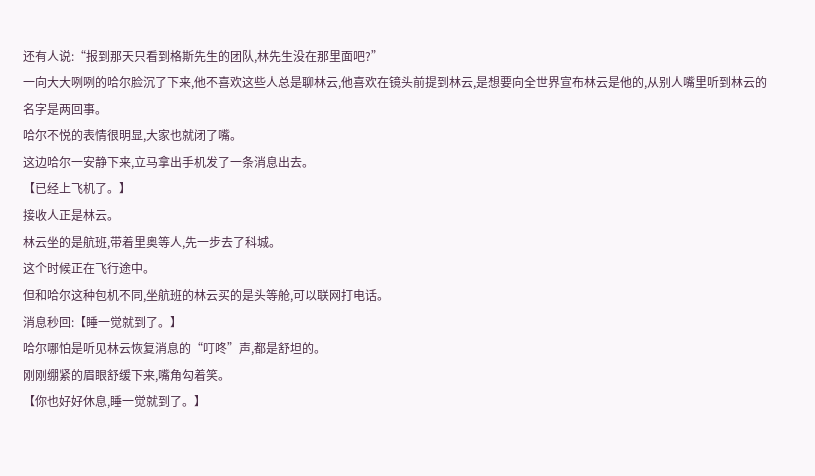还有人说:“报到那天只看到格斯先生的团队,林先生没在那里面吧?”
一向大大咧咧的哈尔脸沉了下来,他不喜欢这些人总是聊林云,他喜欢在镜头前提到林云,是想要向全世界宣布林云是他的,从别人嘴里听到林云的名字是两回事。
哈尔不悦的表情很明显,大家也就闭了嘴。
这边哈尔一安静下来,立马拿出手机发了一条消息出去。
【已经上飞机了。】
接收人正是林云。
林云坐的是航班,带着里奥等人,先一步去了科城。
这个时候正在飞行途中。
但和哈尔这种包机不同,坐航班的林云买的是头等舱,可以联网打电话。
消息秒回:【睡一觉就到了。】
哈尔哪怕是听见林云恢复消息的“叮咚”声,都是舒坦的。
刚刚绷紧的眉眼舒缓下来,嘴角勾着笑。
【你也好好休息,睡一觉就到了。】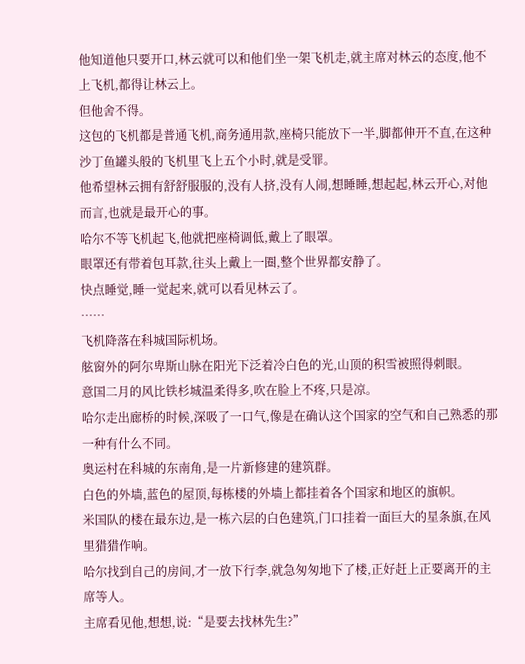他知道他只要开口,林云就可以和他们坐一架飞机走,就主席对林云的态度,他不上飞机,都得让林云上。
但他舍不得。
这包的飞机都是普通飞机,商务通用款,座椅只能放下一半,脚都伸开不直,在这种沙丁鱼罐头般的飞机里飞上五个小时,就是受罪。
他希望林云拥有舒舒服服的,没有人挤,没有人闹,想睡睡,想起起,林云开心,对他而言,也就是最开心的事。
哈尔不等飞机起飞,他就把座椅调低,戴上了眼罩。
眼罩还有带着包耳款,往头上戴上一圈,整个世界都安静了。
快点睡觉,睡一觉起来,就可以看见林云了。
……
飞机降落在科城国际机场。
舷窗外的阿尔卑斯山脉在阳光下泛着冷白色的光,山顶的积雪被照得刺眼。
意国二月的风比铁杉城温柔得多,吹在脸上不疼,只是凉。
哈尔走出廊桥的时候,深吸了一口气,像是在确认这个国家的空气和自己熟悉的那一种有什么不同。
奥运村在科城的东南角,是一片新修建的建筑群。
白色的外墙,蓝色的屋顶,每栋楼的外墙上都挂着各个国家和地区的旗帜。
米国队的楼在最东边,是一栋六层的白色建筑,门口挂着一面巨大的星条旗,在风里猎猎作响。
哈尔找到自己的房间,才一放下行李,就急匆匆地下了楼,正好赶上正要离开的主席等人。
主席看见他,想想,说:“是要去找林先生?”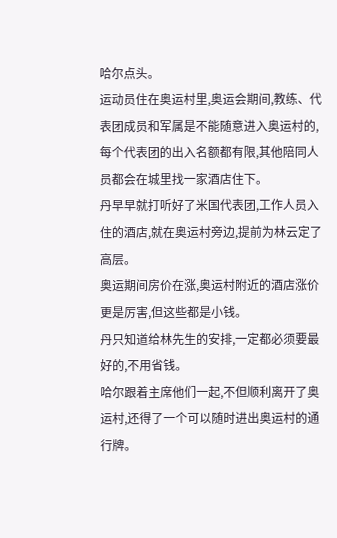哈尔点头。
运动员住在奥运村里,奥运会期间,教练、代表团成员和军属是不能随意进入奥运村的,每个代表团的出入名额都有限,其他陪同人员都会在城里找一家酒店住下。
丹早早就打听好了米国代表团,工作人员入住的酒店,就在奥运村旁边,提前为林云定了高层。
奥运期间房价在涨,奥运村附近的酒店涨价更是厉害,但这些都是小钱。
丹只知道给林先生的安排,一定都必须要最好的,不用省钱。
哈尔跟着主席他们一起,不但顺利离开了奥运村,还得了一个可以随时进出奥运村的通行牌。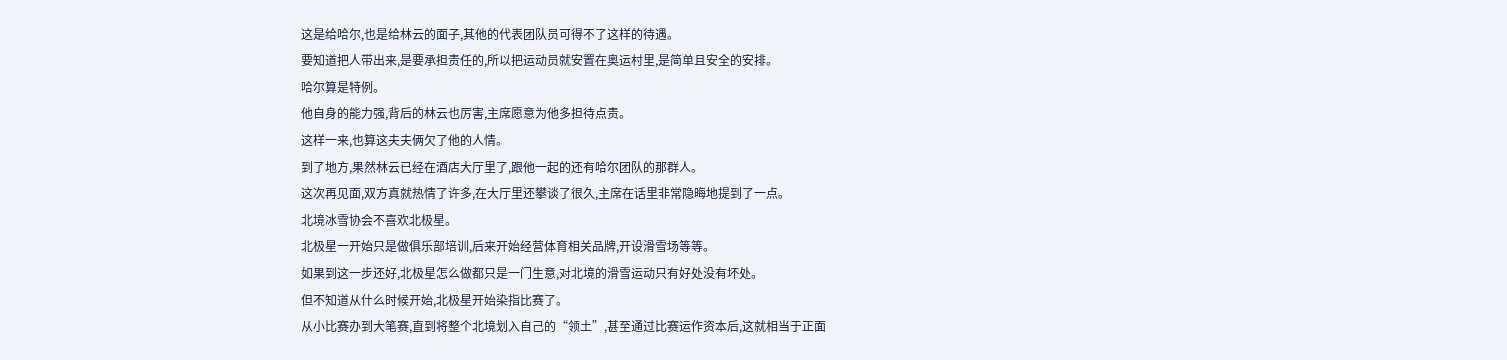这是给哈尔,也是给林云的面子,其他的代表团队员可得不了这样的待遇。
要知道把人带出来,是要承担责任的,所以把运动员就安置在奥运村里,是简单且安全的安排。
哈尔算是特例。
他自身的能力强,背后的林云也厉害,主席愿意为他多担待点责。
这样一来,也算这夫夫俩欠了他的人情。
到了地方,果然林云已经在酒店大厅里了,跟他一起的还有哈尔团队的那群人。
这次再见面,双方真就热情了许多,在大厅里还攀谈了很久,主席在话里非常隐晦地提到了一点。
北境冰雪协会不喜欢北极星。
北极星一开始只是做俱乐部培训,后来开始经营体育相关品牌,开设滑雪场等等。
如果到这一步还好,北极星怎么做都只是一门生意,对北境的滑雪运动只有好处没有坏处。
但不知道从什么时候开始,北极星开始染指比赛了。
从小比赛办到大笔赛,直到将整个北境划入自己的“领土”,甚至通过比赛运作资本后,这就相当于正面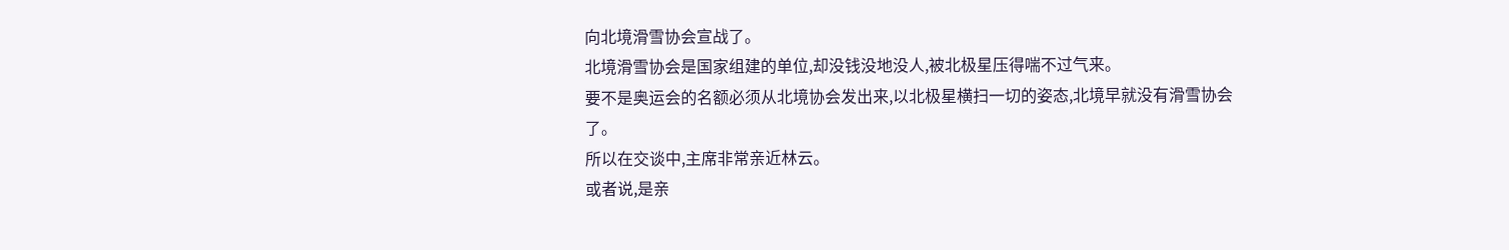向北境滑雪协会宣战了。
北境滑雪协会是国家组建的单位,却没钱没地没人,被北极星压得喘不过气来。
要不是奥运会的名额必须从北境协会发出来,以北极星横扫一切的姿态,北境早就没有滑雪协会了。
所以在交谈中,主席非常亲近林云。
或者说,是亲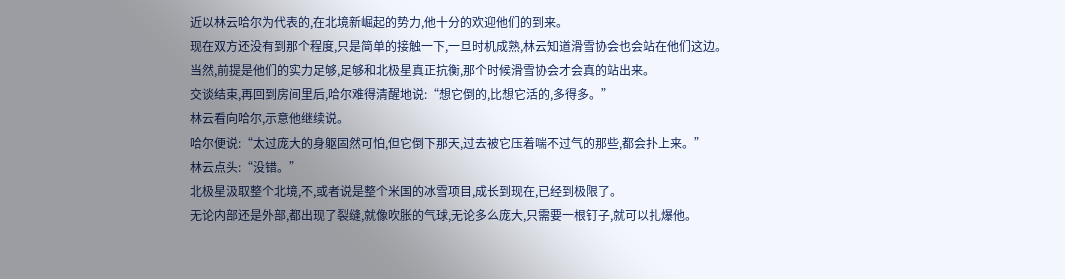近以林云哈尔为代表的,在北境新崛起的势力,他十分的欢迎他们的到来。
现在双方还没有到那个程度,只是简单的接触一下,一旦时机成熟,林云知道滑雪协会也会站在他们这边。
当然,前提是他们的实力足够,足够和北极星真正抗衡,那个时候滑雪协会才会真的站出来。
交谈结束,再回到房间里后,哈尔难得清醒地说:“想它倒的,比想它活的,多得多。”
林云看向哈尔,示意他继续说。
哈尔便说:“太过庞大的身躯固然可怕,但它倒下那天,过去被它压着喘不过气的那些,都会扑上来。”
林云点头:“没错。”
北极星汲取整个北境,不,或者说是整个米国的冰雪项目,成长到现在,已经到极限了。
无论内部还是外部,都出现了裂缝,就像吹胀的气球,无论多么庞大,只需要一根钉子,就可以扎爆他。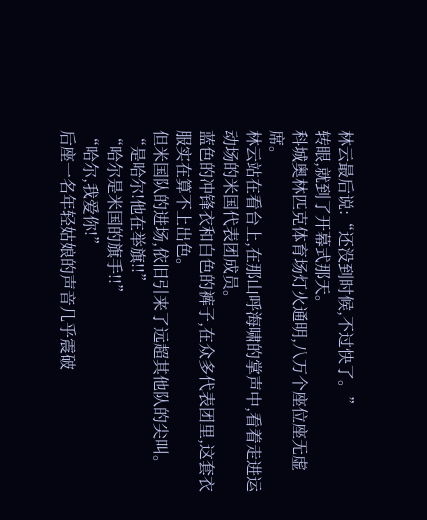林云最后说:“还没到时候,不过快了。”
转眼,就到了开幕式那天。
科城奥林匹克体育场灯火通明,八万个座位座无虚席。
林云站在看台上,在那山呼海啸的掌声中,看着走进运动场的米国代表团成员。
蓝色的冲锋衣和白色的裤子,在众多代表团里,这套衣服实在算不上出色。
但米国队的进场,依旧引来了远超其他队的尖叫。
“是哈尔!他在举旗!!”
“哈尔是米国的旗手!!”
“哈尔,我爱你!”
后座一名年轻姑娘的声音几乎震破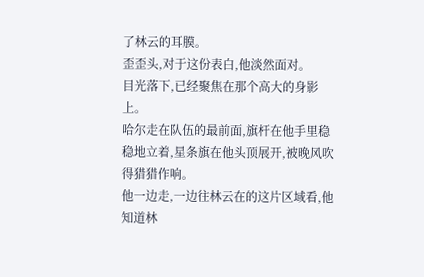了林云的耳膜。
歪歪头,对于这份表白,他淡然面对。
目光落下,已经聚焦在那个高大的身影上。
哈尔走在队伍的最前面,旗杆在他手里稳稳地立着,星条旗在他头顶展开,被晚风吹得猎猎作响。
他一边走,一边往林云在的这片区域看,他知道林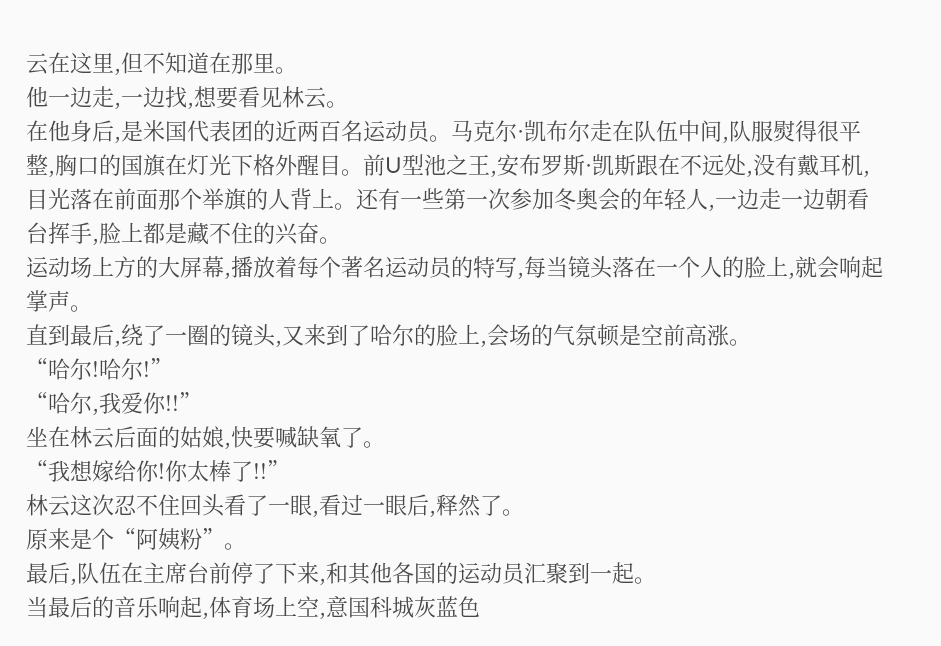云在这里,但不知道在那里。
他一边走,一边找,想要看见林云。
在他身后,是米国代表团的近两百名运动员。马克尔·凯布尔走在队伍中间,队服熨得很平整,胸口的国旗在灯光下格外醒目。前U型池之王,安布罗斯·凯斯跟在不远处,没有戴耳机,目光落在前面那个举旗的人背上。还有一些第一次参加冬奥会的年轻人,一边走一边朝看台挥手,脸上都是藏不住的兴奋。
运动场上方的大屏幕,播放着每个著名运动员的特写,每当镜头落在一个人的脸上,就会响起掌声。
直到最后,绕了一圈的镜头,又来到了哈尔的脸上,会场的气氛顿是空前高涨。
“哈尔!哈尔!”
“哈尔,我爱你!!”
坐在林云后面的姑娘,快要喊缺氧了。
“我想嫁给你!你太棒了!!”
林云这次忍不住回头看了一眼,看过一眼后,释然了。
原来是个“阿姨粉”。
最后,队伍在主席台前停了下来,和其他各国的运动员汇聚到一起。
当最后的音乐响起,体育场上空,意国科城灰蓝色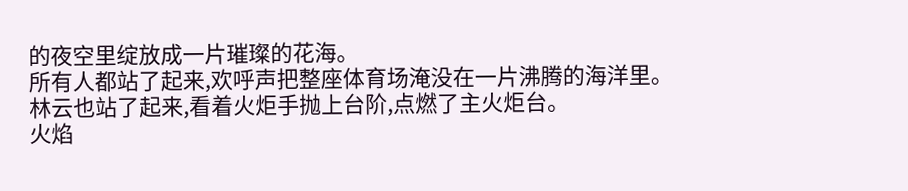的夜空里绽放成一片璀璨的花海。
所有人都站了起来,欢呼声把整座体育场淹没在一片沸腾的海洋里。
林云也站了起来,看着火炬手抛上台阶,点燃了主火炬台。
火焰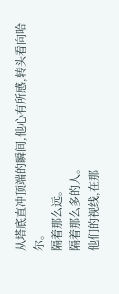从塔底直冲顶端的瞬间,他心有所感,转头看向哈尔。
隔着那么远。
隔着那么多的人。
他们的视线,在那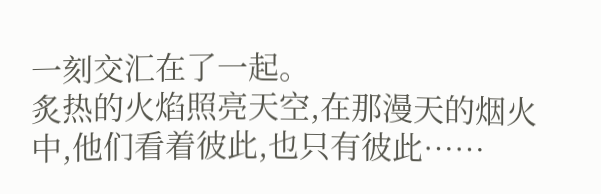一刻交汇在了一起。
炙热的火焰照亮天空,在那漫天的烟火中,他们看着彼此,也只有彼此……